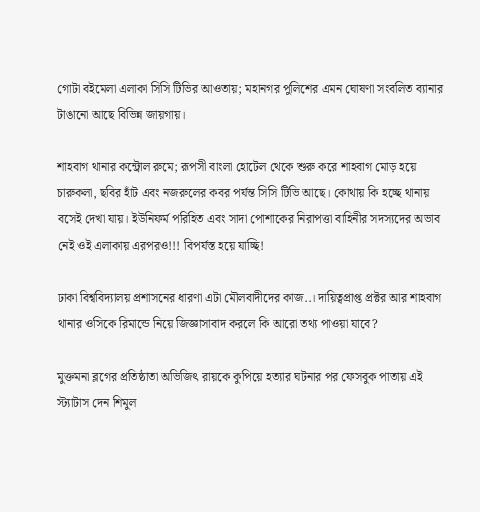গোটা বইমেলা এলাকা সিসি টিভির আওতায়; মহানগর পুলিশের এমন ঘোষণা সংবলিত ব্যানার টাঙানো আছে বিভিন্ন জায়গায়।

শাহবাগ থানার কন্ট্রোল রুমে; রূপসী বাংলা হোটেল থেকে শুরু করে শাহবাগ মোড় হয়ে চারুকলা, ছবির হাঁট এবং নজরুলের কবর পর্যন্ত সিসি টিভি আছে। কোথায় কি হচ্ছে থানায় বসেই দেখা যায়। ইউনিফর্ম পরিহিত এবং সাদা পোশাকের নিরাপত্তা বাহিনীর সদস্যদের অভাব নেই ওই এলাকায় এরপরও!!! বিপর্যস্ত হয়ে যাচ্ছি!

ঢাকা বিশ্ববিদ্যালয় প্রশাসনের ধারণা এটা মৌলবাদীদের কাজ..। দায়িত্বপ্রাপ্ত প্রক্টর আর শাহবাগ থানার ওসিকে রিমান্ডে নিয়ে জিজ্ঞাসাবাদ করলে কি আরো তথ্য পাওয়া যাবে?

মুক্তমনা ব্লগের প্রতিষ্ঠাতা অভিজিৎ রায়কে কুপিয়ে হত্যার ঘটনার পর ফেসবুক পাতায় এই স্ট্যাটাস দেন শিমুল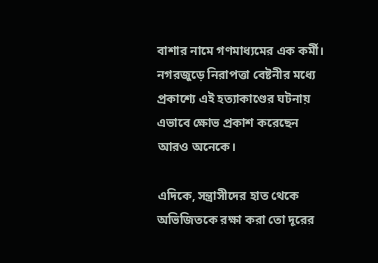বাশার নামে গণমাধ্যমের এক কর্মী। নগরজুড়ে নিরাপত্তা বেষ্টনীর মধ্যে প্রকাশ্যে এই হত্যাকাণ্ডের ঘটনায় এভাবে ক্ষোভ প্রকাশ করেছেন আরও অনেকে।

এদিকে, সন্ত্রাসীদের হাত থেকে অভিজিতকে রক্ষা করা তো দূরের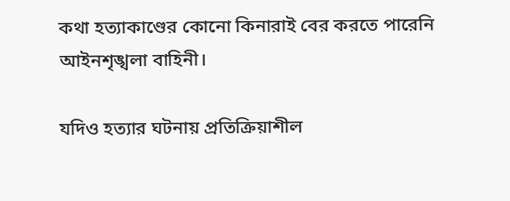কথা হত্যাকাণ্ডের কোনো কিনারাই বের করতে পারেনি আইনশৃঙ্খলা বাহিনী।

যদিও হত্যার ঘটনায় প্রতিক্রিয়াশীল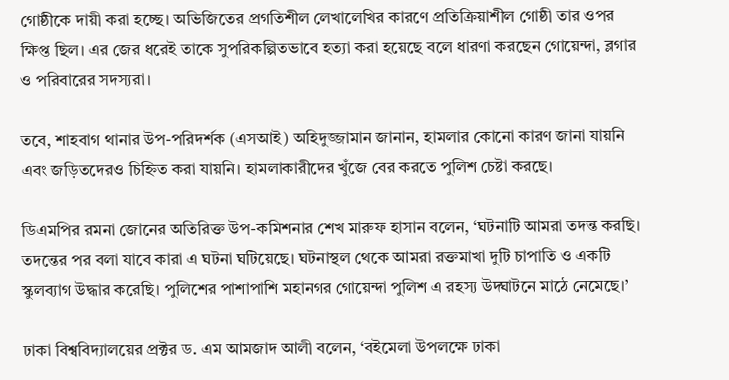গোষ্ঠীকে দায়ী করা হচ্ছে। অভিজিতের প্রগতিশীল লেখালেখির কারণে প্রতিক্রিয়াশীল গোষ্ঠী তার ওপর ক্ষিপ্ত ছিল। এর জের ধরেই তাকে সুপরিকল্পিতভাবে হত্যা করা হয়েছে বলে ধারণা করছেন গোয়েন্দা, ব্লগার ও পরিবারের সদস্যরা।

তবে, শাহবাগ থানার উপ-পরিদর্শক (এসআই) অহিদুজ্জামান জানান, হামলার কোনো কারণ জানা যায়নি এবং জড়িতদেরও চিহ্নিত করা যায়নি। হামলাকারীদের খুঁজে বের করতে পুলিশ চেষ্টা করছে।

ডিএমপির রমনা জোনের অতিরিক্ত উপ-কমিশনার শেখ মারুফ হাসান বলেন, ‘ঘটনাটি আমরা তদন্ত করছি। তদন্তের পর বলা যাবে কারা এ ঘটনা ঘটিয়েছে। ঘটনাস্থল থেকে আমরা রক্তমাখা দুটি চাপাতি ও একটি স্কুলব্যাগ উদ্ধার করেছি। পুলিশের পাশাপাশি মহানগর গোয়েন্দা পুলিশ এ রহস্য উদ্ঘাটনে মাঠে নেমেছে।’

ঢাকা বিশ্ববিদ্যালয়ের প্রক্টর ড. এম আমজাদ আলী বলেন, ‘বইমেলা উপলক্ষে ঢাকা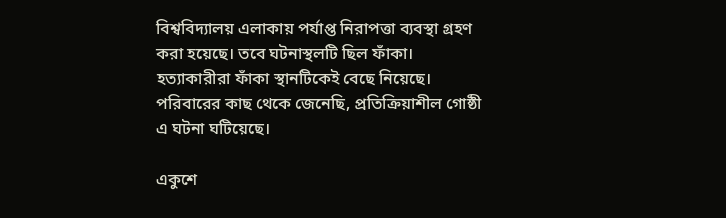বিশ্ববিদ্যালয় এলাকায় পর্যাপ্ত নিরাপত্তা ব্যবস্থা গ্রহণ করা হয়েছে। তবে ঘটনাস্থলটি ছিল ফাঁকা। হত্যাকারীরা ফাঁকা স্থানটিকেই বেছে নিয়েছে। পরিবারের কাছ থেকে জেনেছি, প্রতিক্রিয়াশীল গোষ্ঠী এ ঘটনা ঘটিয়েছে।

একুশে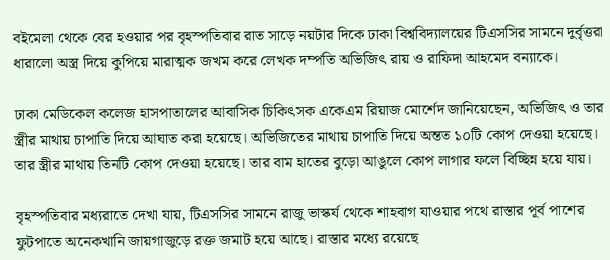বইমেলা থেকে বের হওয়ার পর বৃহস্পতিবার রাত সাড়ে নয়টার দিকে ঢাকা বিশ্ববিদ্যালয়ের টিএসসির সামনে দুর্বৃত্তরা ধারালো অস্ত্র দিয়ে কুপিয়ে মারাত্মক জখম করে লেখক দম্পতি অভিজিৎ রায় ও রাফিদা আহমেদ বন্যাকে।

ঢাকা মেডিকেল কলেজ হাসপাতালের আবাসিক চিকিৎসক একেএম রিয়াজ মোর্শেদ জানিয়েছেন, অভিজিৎ ও তার স্ত্রীর মাথায় চাপাতি দিয়ে আঘাত করা হয়েছে। অভিজিতের মাথায় চাপাতি দিয়ে অন্তত ১০টি কোপ দেওয়া হয়েছে। তার স্ত্রীর মাথায় তিনটি কোপ দেওয়া হয়েছে। তার বাম হাতের বুড়ো আঙুলে কোপ লাগার ফলে বিচ্ছিন্ন হয়ে যায়।

বৃহস্পতিবার মধ্যরাতে দেখা যায়, টিএসসির সামনে রাজু ভাস্কর্য থেকে শাহবাগ যাওয়ার পথে রাস্তার পূর্ব পাশের ফুটপাতে অনেকখানি জায়গাজুড়ে রক্ত জমাট হয়ে আছে। রাস্তার মধ্যে রয়েছে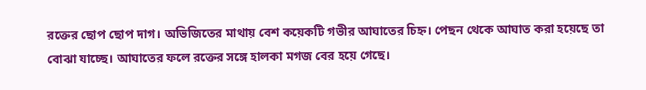রক্তের ছোপ ছোপ দাগ। অভিজিতের মাথায় বেশ কয়েকটি গভীর আঘাতের চিহ্ন। পেছন থেকে আঘাত করা হয়েছে তা বোঝা যাচ্ছে। আঘাতের ফলে রক্তের সঙ্গে হালকা মগজ বের হয়ে গেছে।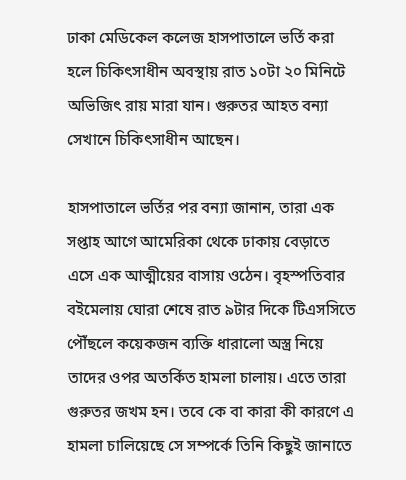ঢাকা মেডিকেল কলেজ হাসপাতালে ভর্তি করা হলে চিকিৎসাধীন অবস্থায় রাত ১০টা ২০ মিনিটে অভিজিৎ রায় মারা যান। গুরুতর আহত বন্যা সেখানে চিকিৎসাধীন আছেন।

হাসপাতালে ভর্তির পর বন্যা জানান, তারা এক সপ্তাহ আগে আমেরিকা থেকে ঢাকায় বেড়াতে এসে এক আত্মীয়ের বাসায় ওঠেন। বৃহস্পতিবার বইমেলায় ঘোরা শেষে রাত ৯টার দিকে টিএসসিতে পৌঁছলে কয়েকজন ব্যক্তি ধারালো অস্ত্র নিয়ে তাদের ওপর অতর্কিত হামলা চালায়। এতে তারা গুরুতর জখম হন। তবে কে বা কারা কী কারণে এ হামলা চালিয়েছে সে সম্পর্কে তিনি কিছুই জানাতে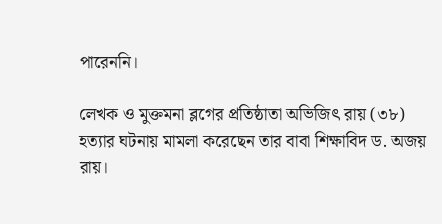পারেননি।

লেখক ও মুক্তমনা ব্লগের প্রতিষ্ঠাতা অভিজিৎ রায় (৩৮) হত্যার ঘটনায় মামলা করেছেন তার বাবা শিক্ষাবিদ ড. অজয় রায়।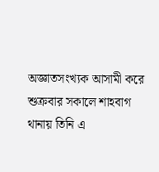অজ্ঞাতসংখ্যক আসামী করে শুক্রবার সকালে শাহবাগ থানায় তিনি এ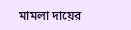মামলা দায়ের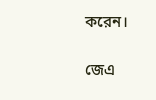করেন।

জেএ